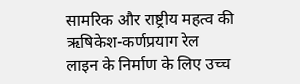सामरिक और राष्ट्रीय महत्व की ऋषिकेश-कर्णप्रयाग रेल लाइन के निर्माण के लिए उच्च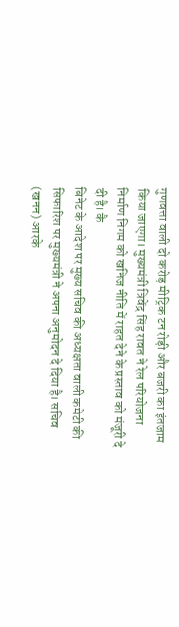गुणवत्ता वाली दो करोड़ मीट्रिक टन रोड़ी और बजरी का इंतजाम किया जाएगा। मुख्यमंत्री त्रिवेंद्र सिंह रावत ने रेल परियोजना निर्माण निगम को खनिज नीति में राहत देने के प्रस्ताव को मंजूरी दे दी है। कै
बिनेट के आदेश पर मुख्य सचिव की अध्यक्षता वाली कमेटी की सिफारिश पर मुख्यमंत्री ने अपना अनुमोदन दे दिया है। सचिव (खनन) आरके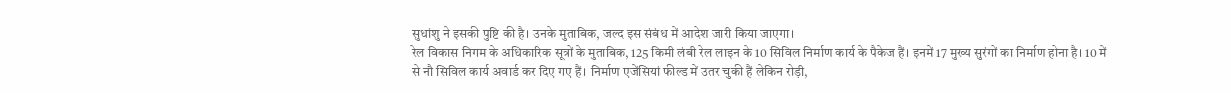सुधांशु ने इसकी पुष्टि की है। उनके मुताबिक, जल्द इस संबंध में आदेश जारी किया जाएगा।
रेल विकास निगम के अधिकारिक सूत्रों के मुताबिक, 125 किमी लंबी रेल लाइन के 10 सिविल निर्माण कार्य के पैकेज हैं। इनमें 17 मुख्य सुरंगों का निर्माण होना है। 10 में से नौ सिविल कार्य अवार्ड कर दिए गए हैं। निर्माण एजेंसियां फील्ड में उतर चुकी हैं लेकिन रोड़ी,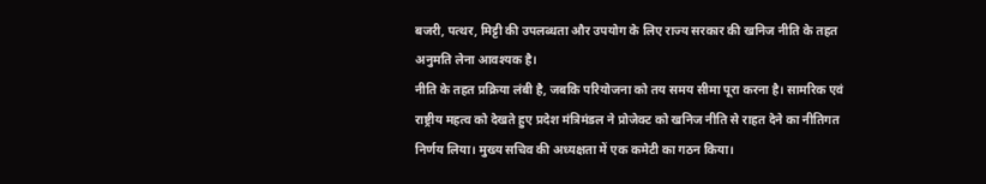बजरी, पत्थर, मिट्टी की उपलब्धता और उपयोग के लिए राज्य सरकार की खनिज नीति के तहत अनुमति लेना आवश्यक है।
नीति के तहत प्रक्रिया लंबी है, जबकि परियोजना को तय समय सीमा पूरा करना है। सामरिक एवं राष्ट्रीय महत्व को देखते हुए प्रदेश मंत्रिमंडल ने प्रोजेक्ट को खनिज नीति से राहत देने का नीतिगत निर्णय लिया। मुख्य सचिव की अध्यक्षता में एक कमेटी का गठन किया।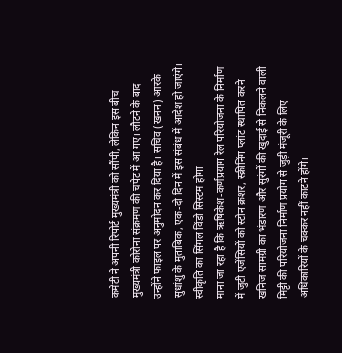कमेटी ने अपनी रिपोर्ट मुख्यमंत्री को सौंपी, लेकिन इस बीच मुख्यमंत्री कोरोना संक्रमण की चपेट में आ गए। लौटने के बाद उन्होंने फाइल पर अनुमोदन कर दिया है। सचिव (खनन) आरके सुधांशु के मुताबिक, एक-दो दिन में इस संबंध में आदेश हो जाएंगे।
स्वीकृति का सिंगल विंडो सिस्टम होगा
माना जा रहा है कि ऋषिकेश-कर्णप्रयाग रेल परियोजना के निर्माण में जुटी एजेंसियों को स्टोन क्रशर, स्क्रीनिंग प्लांट स्थापित करने खनिज सामग्री का भंडारण और सुरंगों की खुदाई से निकलने वाली मिट्टी की परियोजना निर्माण प्रयोग से जुड़ी मंजूरी के लिए अधिकारियों के चक्कर नहीं काटने होंगे।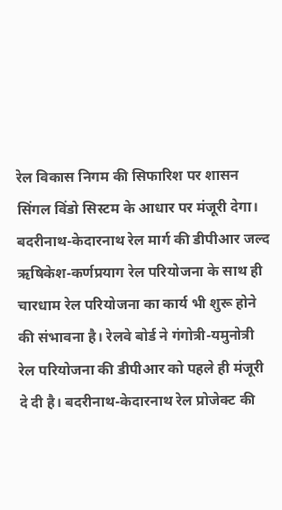रेल विकास निगम की सिफारिश पर शासन सिंगल विंडो सिस्टम के आधार पर मंजूरी देगा।
बदरीनाथ-केदारनाथ रेल मार्ग की डीपीआर जल्द
ऋषिकेश-कर्णप्रयाग रेल परियोजना के साथ ही चारधाम रेल परियोजना का कार्य भी शुरू होने की संभावना है। रेलवे बोर्ड ने गंगोत्री-यमुनोत्री रेल परियोजना की डीपीआर को पहले ही मंजूरी दे दी है। बदरीनाथ-केदारनाथ रेल प्रोजेक्ट की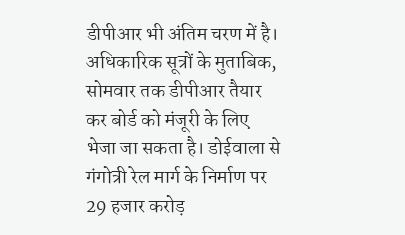डीपीआर भी अंतिम चरण में है। अधिकारिक सूत्रों के मुताबिक, सोमवार तक डीपीआर तैयार कर बोर्ड को मंजूरी के लिए भेजा जा सकता है। डोईवाला से गंगोत्री रेल मार्ग के निर्माण पर 29 हजार करोड़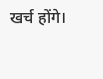खर्च होंगे।